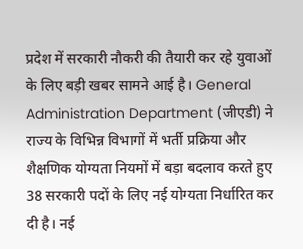प्रदेश में सरकारी नौकरी की तैयारी कर रहे युवाओं के लिए बड़ी खबर सामने आई है। General Administration Department (जीएडी) ने राज्य के विभिन्न विभागों में भर्ती प्रक्रिया और शैक्षणिक योग्यता नियमों में बड़ा बदलाव करते हुए 38 सरकारी पदों के लिए नई योग्यता निर्धारित कर दी है। नई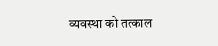व्यवस्था को तत्काल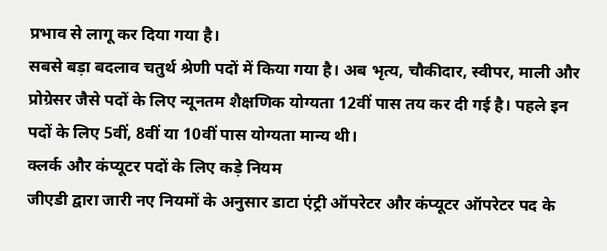प्रभाव से लागू कर दिया गया है।
सबसे बड़ा बदलाव चतुर्थ श्रेणी पदों में किया गया है। अब भृत्य, चौकीदार, स्वीपर, माली और प्रोग्रेसर जैसे पदों के लिए न्यूनतम शैक्षणिक योग्यता 12वीं पास तय कर दी गई है। पहले इन पदों के लिए 5वीं, 8वीं या 10वीं पास योग्यता मान्य थी।
क्लर्क और कंप्यूटर पदों के लिए कड़े नियम
जीएडी द्वारा जारी नए नियमों के अनुसार डाटा एंट्री ऑपरेटर और कंप्यूटर ऑपरेटर पद के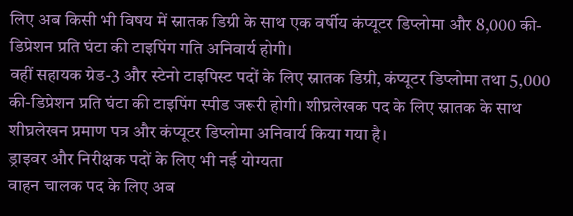लिए अब किसी भी विषय में स्नातक डिग्री के साथ एक वर्षीय कंप्यूटर डिप्लोमा और 8,000 की-डिप्रेशन प्रति घंटा की टाइपिंग गति अनिवार्य होगी।
वहीं सहायक ग्रेड-3 और स्टेनो टाइपिस्ट पदों के लिए स्नातक डिग्री, कंप्यूटर डिप्लोमा तथा 5,000 की-डिप्रेशन प्रति घंटा की टाइपिंग स्पीड जरूरी होगी। शीघ्रलेखक पद के लिए स्नातक के साथ शीघ्रलेखन प्रमाण पत्र और कंप्यूटर डिप्लोमा अनिवार्य किया गया है।
ड्राइवर और निरीक्षक पदों के लिए भी नई योग्यता
वाहन चालक पद के लिए अब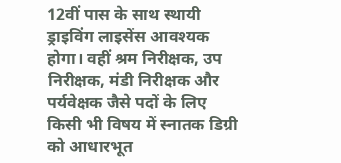12वीं पास के साथ स्थायी ड्राइविंग लाइसेंस आवश्यक होगा। वहीं श्रम निरीक्षक, उप निरीक्षक, मंडी निरीक्षक और पर्यवेक्षक जैसे पदों के लिए किसी भी विषय में स्नातक डिग्री को आधारभूत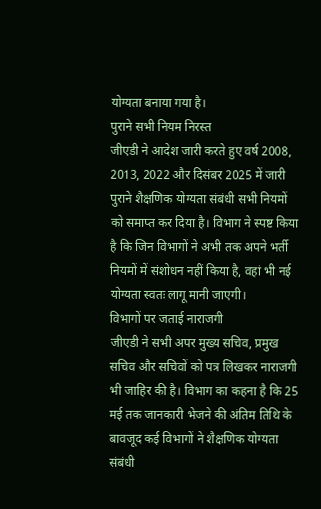योग्यता बनाया गया है।
पुराने सभी नियम निरस्त
जीएडी ने आदेश जारी करते हुए वर्ष 2008, 2013, 2022 और दिसंबर 2025 में जारी पुराने शैक्षणिक योग्यता संबंधी सभी नियमों को समाप्त कर दिया है। विभाग ने स्पष्ट किया है कि जिन विभागों ने अभी तक अपने भर्ती नियमों में संशोधन नहीं किया है, वहां भी नई योग्यता स्वतः लागू मानी जाएगी।
विभागों पर जताई नाराजगी
जीएडी ने सभी अपर मुख्य सचिव, प्रमुख सचिव और सचिवों को पत्र लिखकर नाराजगी भी जाहिर की है। विभाग का कहना है कि 25 मई तक जानकारी भेजने की अंतिम तिथि के बावजूद कई विभागों ने शैक्षणिक योग्यता संबंधी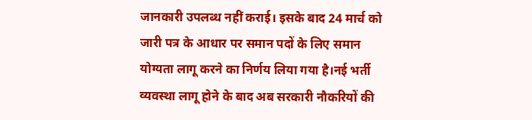जानकारी उपलब्ध नहीं कराई। इसके बाद 24 मार्च को जारी पत्र के आधार पर समान पदों के लिए समान योग्यता लागू करने का निर्णय लिया गया है।नई भर्ती व्यवस्था लागू होने के बाद अब सरकारी नौकरियों की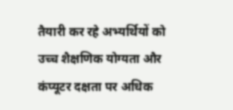तैयारी कर रहे अभ्यर्थियों को उच्च शैक्षणिक योग्यता और कंप्यूटर दक्षता पर अधिक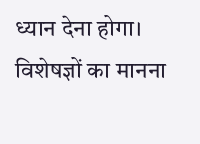ध्यान देना होगा। विशेषज्ञों का मानना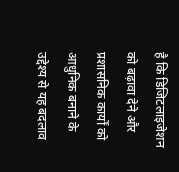है कि डिजिटलाइजेशन को बढ़ावा देने और प्रशासनिक कार्यों को आधुनिक बनाने के उद्देश्य से यह बदलाव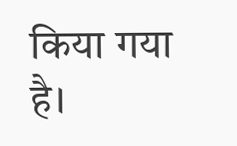किया गया है।